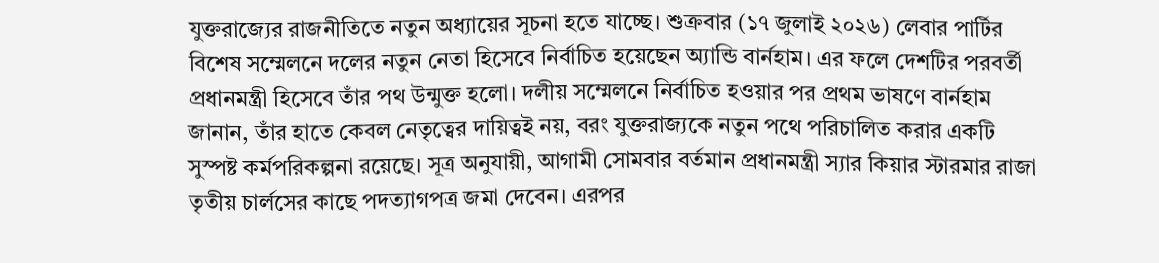যুক্তরাজ্যের রাজনীতিতে নতুন অধ্যায়ের সূচনা হতে যাচ্ছে। শুক্রবার (১৭ জুলাই ২০২৬) লেবার পার্টির বিশেষ সম্মেলনে দলের নতুন নেতা হিসেবে নির্বাচিত হয়েছেন অ্যান্ডি বার্নহাম। এর ফলে দেশটির পরবর্তী প্রধানমন্ত্রী হিসেবে তাঁর পথ উন্মুক্ত হলো। দলীয় সম্মেলনে নির্বাচিত হওয়ার পর প্রথম ভাষণে বার্নহাম জানান, তাঁর হাতে কেবল নেতৃত্বের দায়িত্বই নয়, বরং যুক্তরাজ্যকে নতুন পথে পরিচালিত করার একটি সুস্পষ্ট কর্মপরিকল্পনা রয়েছে। সূত্র অনুযায়ী, আগামী সোমবার বর্তমান প্রধানমন্ত্রী স্যার কিয়ার স্টারমার রাজা তৃতীয় চার্লসের কাছে পদত্যাগপত্র জমা দেবেন। এরপর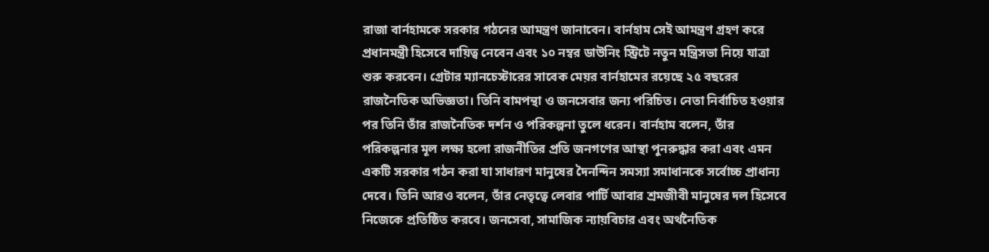রাজা বার্নহামকে সরকার গঠনের আমন্ত্রণ জানাবেন। বার্নহাম সেই আমন্ত্রণ গ্রহণ করে প্রধানমন্ত্রী হিসেবে দায়িত্ব নেবেন এবং ১০ নম্বর ডাউনিং স্ট্রিটে নতুন মন্ত্রিসভা নিয়ে যাত্রা শুরু করবেন। গ্রেটার ম্যানচেস্টারের সাবেক মেয়র বার্নহামের রয়েছে ২৫ বছরের রাজনৈতিক অভিজ্ঞতা। তিনি বামপন্থা ও জনসেবার জন্য পরিচিত। নেতা নির্বাচিত হওয়ার পর তিনি তাঁর রাজনৈতিক দর্শন ও পরিকল্পনা তুলে ধরেন। বার্নহাম বলেন, তাঁর পরিকল্পনার মূল লক্ষ্য হলো রাজনীতির প্রতি জনগণের আস্থা পুনরুদ্ধার করা এবং এমন একটি সরকার গঠন করা যা সাধারণ মানুষের দৈনন্দিন সমস্যা সমাধানকে সর্বোচ্চ প্রাধান্য দেবে। তিনি আরও বলেন, তাঁর নেতৃত্বে লেবার পার্টি আবার শ্রমজীবী মানুষের দল হিসেবে নিজেকে প্রতিষ্ঠিত করবে। জনসেবা, সামাজিক ন্যায়বিচার এবং অর্থনৈতিক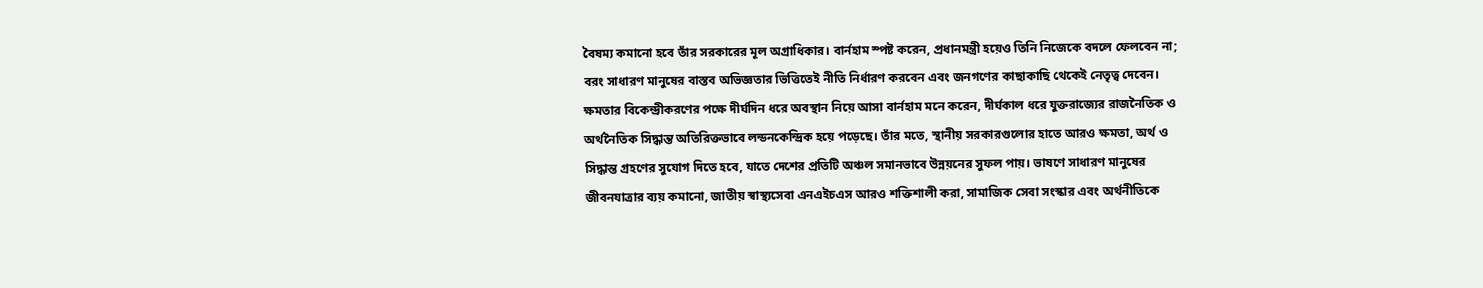বৈষম্য কমানো হবে তাঁর সরকারের মূল অগ্রাধিকার। বার্নহাম স্পষ্ট করেন, প্রধানমন্ত্রী হয়েও তিনি নিজেকে বদলে ফেলবেন না; বরং সাধারণ মানুষের বাস্তব অভিজ্ঞতার ভিত্তিতেই নীতি নির্ধারণ করবেন এবং জনগণের কাছাকাছি থেকেই নেতৃত্ব দেবেন। ক্ষমতার বিকেন্দ্রীকরণের পক্ষে দীর্ঘদিন ধরে অবস্থান নিয়ে আসা বার্নহাম মনে করেন, দীর্ঘকাল ধরে যুক্তরাজ্যের রাজনৈতিক ও অর্থনৈতিক সিদ্ধান্ত অতিরিক্তভাবে লন্ডনকেন্দ্রিক হয়ে পড়েছে। তাঁর মতে, স্থানীয় সরকারগুলোর হাতে আরও ক্ষমতা, অর্থ ও সিদ্ধান্ত গ্রহণের সুযোগ দিতে হবে, যাতে দেশের প্রতিটি অঞ্চল সমানভাবে উন্নয়নের সুফল পায়। ভাষণে সাধারণ মানুষের জীবনযাত্রার ব্যয় কমানো, জাতীয় স্বাস্থ্যসেবা এনএইচএস আরও শক্তিশালী করা, সামাজিক সেবা সংস্কার এবং অর্থনীতিকে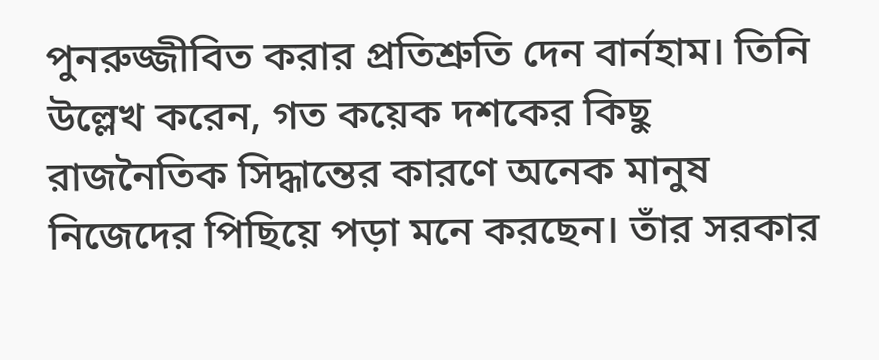পুনরুজ্জীবিত করার প্রতিশ্রুতি দেন বার্নহাম। তিনি উল্লেখ করেন, গত কয়েক দশকের কিছু রাজনৈতিক সিদ্ধান্তের কারণে অনেক মানুষ নিজেদের পিছিয়ে পড়া মনে করছেন। তাঁর সরকার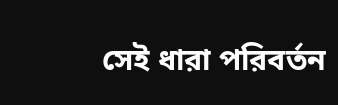সেই ধারা পরিবর্তন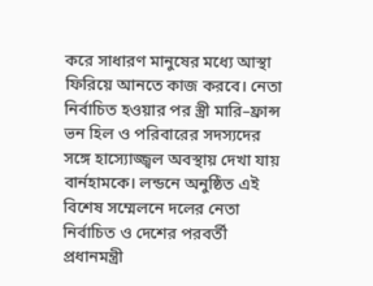করে সাধারণ মানুষের মধ্যে আস্থা ফিরিয়ে আনতে কাজ করবে। নেতা নির্বাচিত হওয়ার পর স্ত্রী মারি–ফ্রান্স ভন হিল ও পরিবারের সদস্যদের সঙ্গে হাস্যোজ্জ্বল অবস্থায় দেখা যায় বার্নহামকে। লন্ডনে অনুষ্ঠিত এই বিশেষ সম্মেলনে দলের নেতা নির্বাচিত ও দেশের পরবর্তী প্রধানমন্ত্রী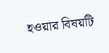হওয়ার বিষয়টি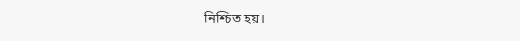নিশ্চিত হয়।